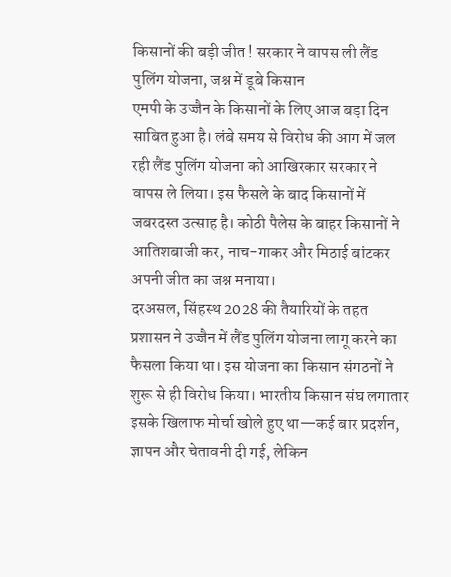किसानों की बड़ी जीत ! सरकार ने वापस ली लैंड पुलिंग योजना, जश्न में डूबे किसान
एमपी के उज्जैन के किसानों के लिए आज बड़ा दिन साबित हुआ है। लंबे समय से विरोध की आग में जल रही लैंड पुलिंग योजना को आखिरकार सरकार ने वापस ले लिया। इस फैसले के बाद किसानों में जबरदस्त उत्साह है। कोठी पैलेस के बाहर किसानों ने आतिशबाजी कर, नाच-गाकर और मिठाई बांटकर अपनी जीत का जश्न मनाया।
दरअसल, सिंहस्थ 2028 की तैयारियों के तहत प्रशासन ने उज्जैन में लैंड पुलिंग योजना लागू करने का फैसला किया था। इस योजना का किसान संगठनों ने शुरू से ही विरोध किया। भारतीय किसान संघ लगातार इसके खिलाफ मोर्चा खोले हुए था—कई बार प्रदर्शन, ज्ञापन और चेतावनी दी गई, लेकिन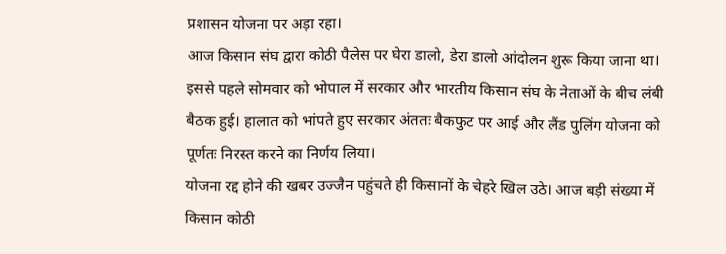प्रशासन योजना पर अड़ा रहा।
आज किसान संघ द्वारा कोठी पैलेस पर घेरा डालो, डेरा डालो आंदोलन शुरू किया जाना था। इससे पहले सोमवार को भोपाल में सरकार और भारतीय किसान संघ के नेताओं के बीच लंबी बैठक हुई। हालात को भांपते हुए सरकार अंततः बैकफुट पर आई और लैंड पुलिंग योजना को पूर्णतः निरस्त करने का निर्णय लिया।
योजना रद्द होने की खबर उज्जैन पहुंचते ही किसानों के चेहरे खिल उठे। आज बड़ी संख्या में किसान कोठी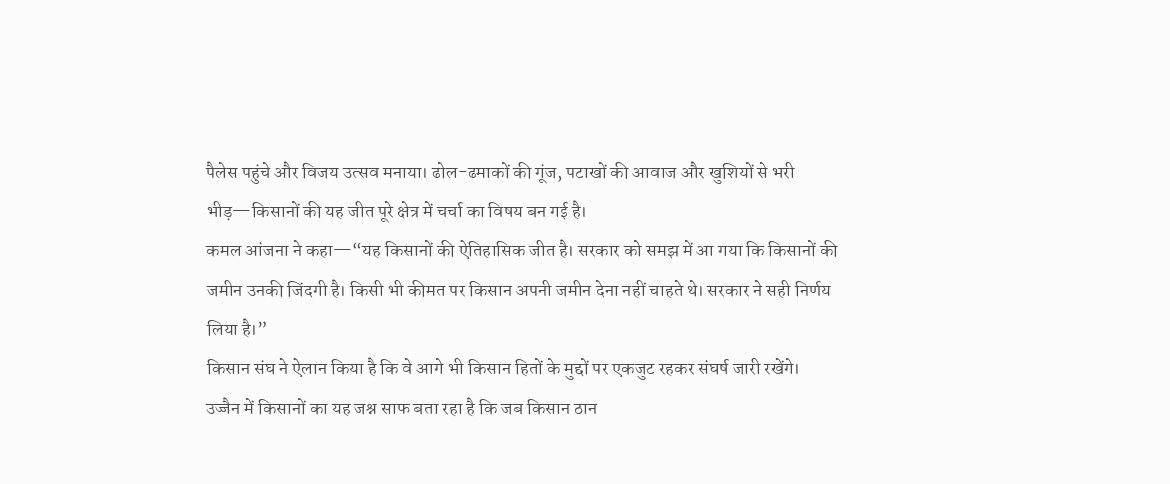पैलेस पहुंचे और विजय उत्सव मनाया। ढोल-ढमाकों की गूंज, पटाखों की आवाज और खुशियों से भरी भीड़—किसानों की यह जीत पूरे क्षेत्र में चर्चा का विषय बन गई है।
कमल आंजना ने कहा—“यह किसानों की ऐतिहासिक जीत है। सरकार को समझ में आ गया कि किसानों की जमीन उनकी जिंदगी है। किसी भी कीमत पर किसान अपनी जमीन देना नहीं चाहते थे। सरकार ने सही निर्णय लिया है।”
किसान संघ ने ऐलान किया है कि वे आगे भी किसान हितों के मुद्दों पर एकजुट रहकर संघर्ष जारी रखेंगे।
उज्जैन में किसानों का यह जश्न साफ बता रहा है कि जब किसान ठान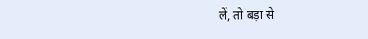लें, तो बड़ा से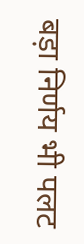बड़ा निर्णय भी पलट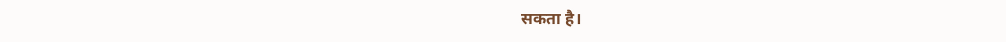सकता है।